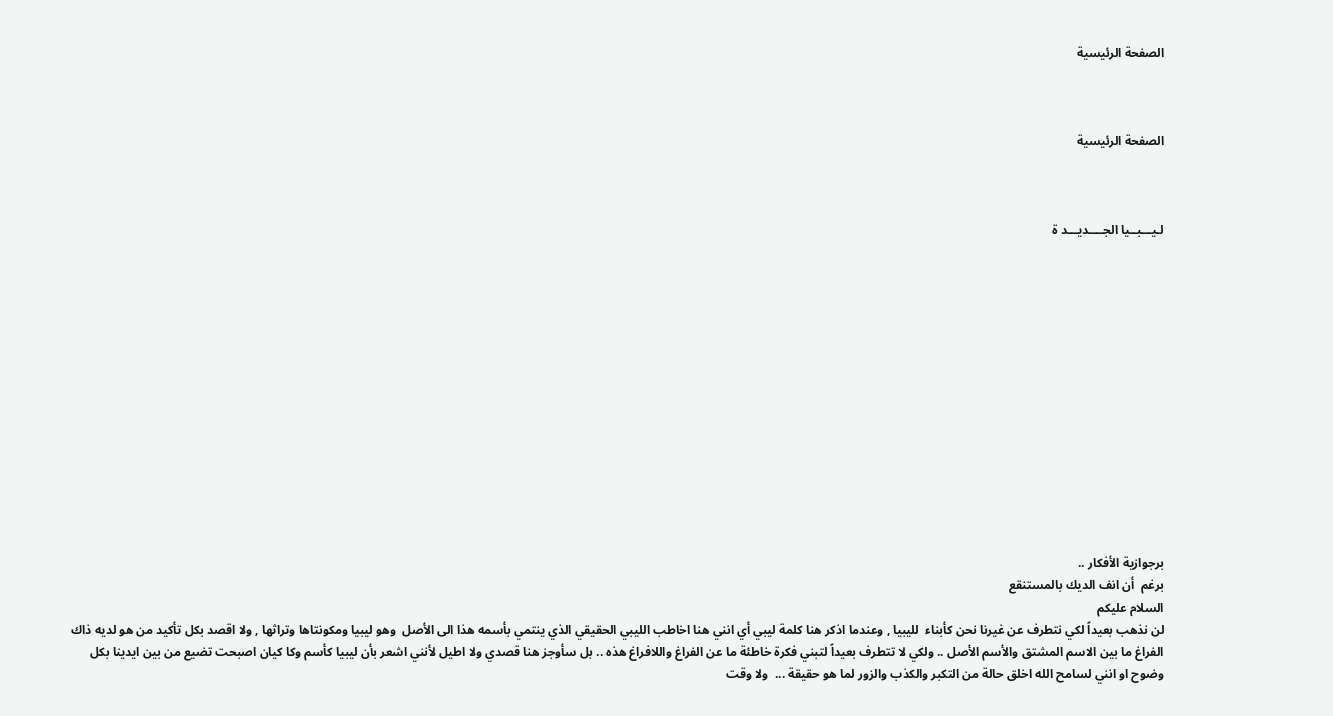الصفحة الرئيسية



الصفحة الرئيسية



لـيـــبــيا الجــــديـــد ة














برجوازية الأفكار ..
برغم  أن انف الديك بالمستنقع
السلام عليكم
لن نذهب بعيداً لكي نتطرف عن غيرنا نحن كأبناء  لليبيا , وعندما اذكر هنا كلمة ليبي أي انني هنا اخاطب الليبي الحقيقي الذي ينتمي بأسمه هذا الى الأصل  وهو ليبيا ومكونتاها وتراثها , ولا اقصد بكل تأكيد من هو لديه ذاك  الفراغ ما بين الاسم المشتق والأسم الأصل .. ولكي لا تتطرف بعيداً لتبني فكرة خاطئة ما عن الفراغ واللافراغ هذه .. بل سأوجز هنا قصدي ولا اطيل لأنني اشعر بأن ليبيا كأسم وكا كيان اصبحت تضيع من بين ايدينا بكل وضوح او انني لسامح الله اخلق حالة من التكبر والكذب والزور لما هو حقيقة ...  ولا وقت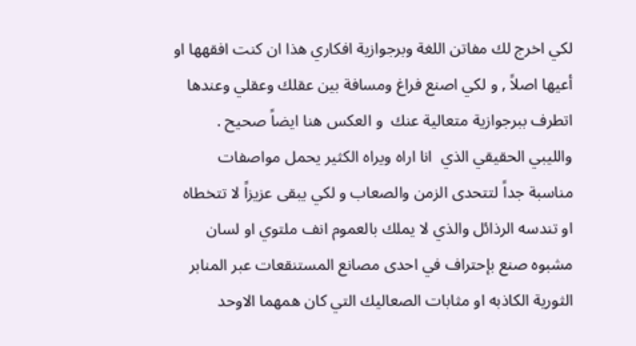لكي اخرج لك مفاتن اللغة وبرجوازية افكاري هذا ان كنت افقهها او أعيها اصلاً , و لكي اصنع فراغ ومسافة بين عقلك وعقلي وعندها اتطرف ببرجوازية متعالية عنك  و العكس هنا ايضاً صحيح .
والليبي الحقيقي الذي  انا اراه ويراه الكثير يحمل مواصفات مناسبة جداً لتتحدى الزمن والصعاب و لكي يبقى عزيزاً لا تتخطاه او تندسه الرذائل والذي لا يملك بالعموم انف ملتوي او لسان مشبوه صنع بإحتراف في احدى مصانع المستنقعات عبر المنابر الثورية الكاذبه او مثابات الصعاليك التي كان همهما الاوحد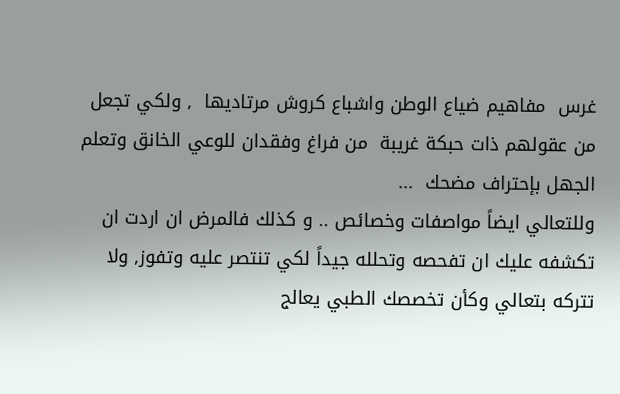غرس  مفاهيم ضياع الوطن واشباع كروش مرتاديها  , ولكي تجعل من عقولهم ذات حبكة غريبة  من فراغ وفقدان للوعي الخانق وتعلم الجهل بإحتراف مضحك  ...
وللتعالي ايضاً مواصفات وخصائص .. و كذلك فالمرض ان اردت ان تكشفه عليك ان تفحصه وتحلله جيداً لكي تنتصر عليه وتفوز, ولا تتركه بتعالي وكأن تخصصك الطبي يعالج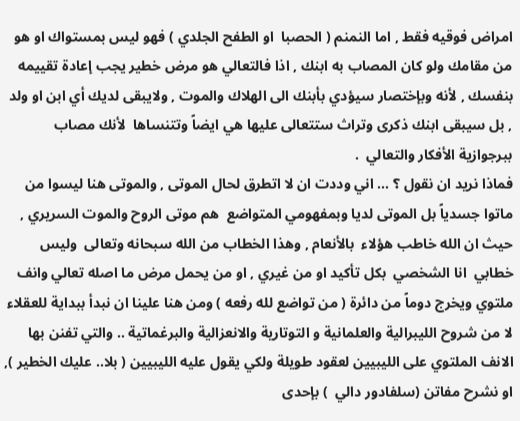امراض فوقيه فقط , اما النمنم ( الحصبا  او الطفح الجلدي ) فهو ليس بمستواك او هو من مقامك ولو كان المصاب به ابنك , اذا فالتعالي هو مرض خطير يجب إعادة تقييمه بنفسك , لأنه وبإختصار سيؤدي بأبنك الى الهلاك والموت , ولايبقى لديك أي ابن او ولد , بل سيبقى ابنك ذكرى وتراث ستتعالى عليها هي ايضاً وتتنساها  لأنك مصاب ببرجوازية الأفكار والتعالي  .
فماذا نريد ان نقول ؟ ... اني وددت ان لا اتطرق لحال الموتى , والموتى هنا ليسوا من ماتوا جسدياً بل الموتى لديا وبمفهومي المتواضع  هم موتى الروح والموت السريري , حيث ان الله خاطب هؤلاء  بالأنعام , وهذا الخطاب من الله سبحانه وتعالى  وليس خطابي  انا الشخصي  بكل تأكيد او من غيري , او من يحمل مرض ما اصله تعالي وانف ملتوي ويخرج دوماً من دائرة ( من تواضع لله رفعه ) ومن هنا علينا ان نبدأ ببداية للعقلاء  لا من شروح الليبرالية والعلمانية و التوتارية والانعزالية والبرغماتية .. والتي تفنن بها الانف الملتوي على الليبيين لعقود طويلة ولكي يقول عليه الليبيين ( بلا.. عليك الخطير ), او نشرح مفاتن (سلفادور دالي  ) بإحدى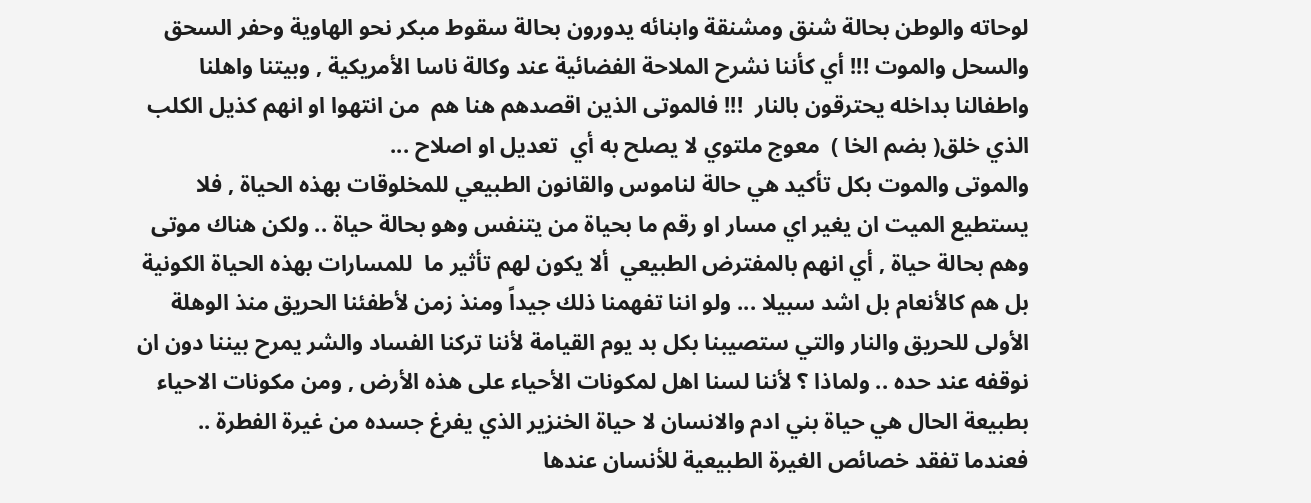لوحاته والوطن بحالة شنق ومشنقة وابنائه يدورون بحالة سقوط مبكر نحو الهاوية وحفر السحق والسحل والموت !!! أي كأننا نشرح الملاحة الفضائية عند وكالة ناسا الأمريكية , وبيتنا واهلنا واطفالنا بداخله يحترقون بالنار  !!! فالموتى الذين اقصدهم هنا هم  من انتهوا او انهم كذيل الكلب الذي خلق( بضم الخا )  معوج ملتوي لا يصلح به أي  تعديل او اصلاح ...
والموتى والموت بكل تأكيد هي حالة لناموس والقانون الطبيعي للمخلوقات بهذه الحياة , فلا يستطيع الميت ان يغير اي مسار او رقم ما بحياة من يتنفس وهو بحالة حياة .. ولكن هناك موتى وهم بحالة حياة , أي انهم بالمفترض الطبيعي  ألا يكون لهم تأثير ما  للمسارات بهذه الحياة الكونية بل هم كالأنعام بل اشد سبيلا ... ولو اننا تفهمنا ذلك جيداً ومنذ زمن لأطفئنا الحريق منذ الوهلة الأولى للحريق والنار والتي ستصيبنا بكل بد يوم القيامة لأننا تركنا الفساد والشر يمرح بيننا دون ان نوقفه عند حده .. ولماذا ؟ لأننا لسنا اهل لمكونات الأحياء على هذه الأرض , ومن مكونات الاحياء بطبيعة الحال هي حياة بني ادم والانسان لا حياة الخنزير الذي يفرغ جسده من غيرة الفطرة .. فعندما تفقد خصائص الغيرة الطبيعية للأنسان عندها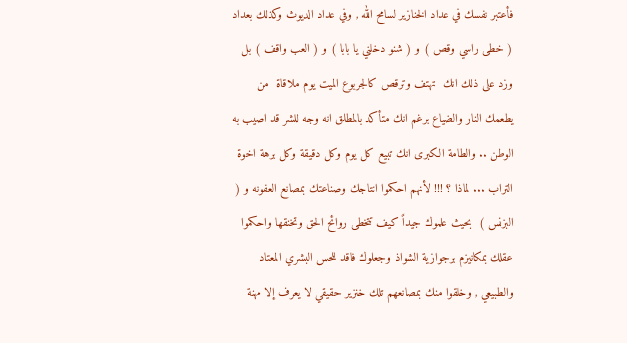فأعتبر نفسك في عداد الخنازير لسامح الله , وفي عداد الديوث وكذلك بعداد ( خطى راسي وقص ) و ( شنو دخلني يا بابا ) و ( العب واقف ) بل وزد على ذلك انك  تهتف وترقص كالجربوع الميت يوم ملاقاة  من يطعمك النار والضياع برغم انك متأكد بالمطلق انه وجه للشر قد اصيب به الوطن .. والطامة الكبرى انك تبيع كل يوم وكل دقيقة وكل برهة اخوة التراب ... لماذا ؟ !!! لأنهم احكموا انتاجك وصناعتك بمصانع العفونه و ( البزنس )  بحيث علموك جيداً كيف تتخطى روائح الحق وتخنقها واحكموا عقلك بمكانيزم برجوازية الشواذ وجعلوك فاقد للحس البشري المعتاد والطبيعي , وخلقوا منك بمصانعهم تلك خنزير حقيقي لا يعرف إلا مهنة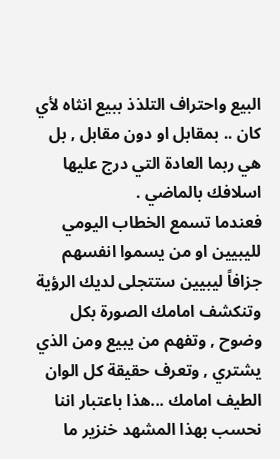البيع واحتراف التلذذ ببيع انثاه لأي كان .. بمقابل او دون مقابل , بل هي ربما العادة التي درج عليها اسلافك بالماضي .
فعندما تسمع الخطاب اليومي لليبيين او من يسموا انفسهم جزافاً ليبيين ستتجلى لديك الرؤية وتنكشف امامك الصورة بكل وضوح , وتفهم من يبيع ومن الذي  يشتري , وتعرف حقيقة كل الوان الطيف امامك ...هذا باعتبار اننا نحسب بهذا المشهد خنزير ما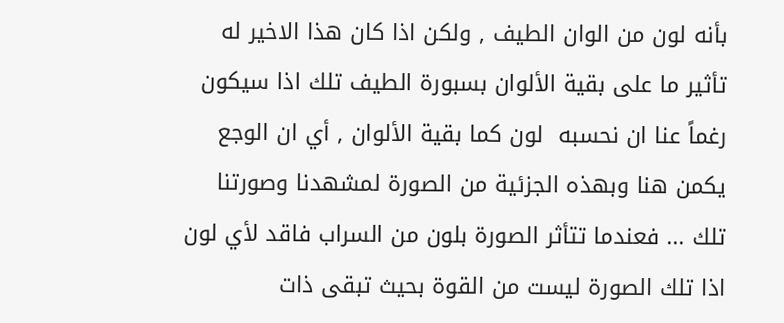بأنه لون من الوان الطيف , ولكن اذا كان هذا الاخير له تأثير ما على بقية الألوان بسبورة الطيف تلك اذا سيكون رغماً عنا ان نحسبه  لون كما بقية الألوان , أي ان الوجع يكمن هنا وبهذه الجزئية من الصورة لمشهدنا وصورتنا تلك ... فعندما تتأثر الصورة بلون من السراب فاقد لأي لون اذا تلك الصورة ليست من القوة بحيث تبقى ذات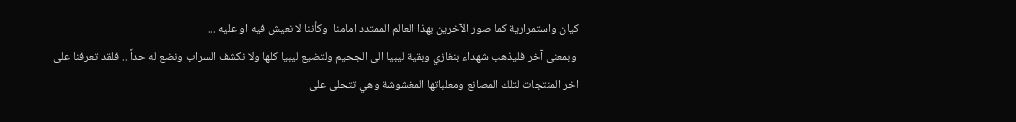كيان واستمرارية كما صور الآخرين بهذا العالم الممتدد امامنا  وكأننا لا نعيش فيه او عليه ...
 وبمعنى آخر فليذهب شهداء بنغازي وبقية ليبيا الى الجحيم ولتضيع ليبيا كلها ولا نكشف السراب ونضع له حداً .. فلقد تعرفنا على اخر المنتجات لتلك المصانع ومعلباتها المغشوشة وهي تتحلى على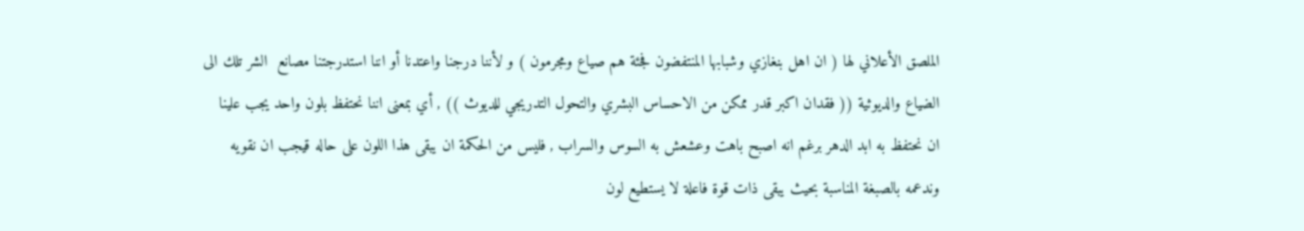الملصق الأعلاني لها ( ان اهل بنغازي وشبابها المنتفضون فجئة هم صياع ومجرمون ) و لأننا درجنا واعتدنا أو اننا استدرجتنا مصانع  الشر تلك الى الضياع والديوثية (( فقدان اكبر قدر ممكن من الاحساس البشري والتحول التدريجي للديوث )) , أي بمعنى اننا نحتفظ بلون واحد يجب علينا ان نحتفظ به ابد الدهر برغم انه اصبح باهت وعشعش به السوس والسراب , فليس من الحكمة ان يبقى هذا اللون على حاله قيجب ان نقويه وندعمه بالصبغة المناسبة بحيث يبقى ذات قوة فاعلة لا يستطيع لون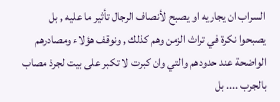السراب ان يجاريه او يصبح لأنصاف الرجال تأثير ما عليه , بل يصبحوا نكرة في تراث الزمن وهم كذلك , ونوقف هؤلاء ومصادرهم الواضحة عند حدودهم والتي وان كبرت لا تكبر على بيت لجرذ مصاب بالجرب .... بل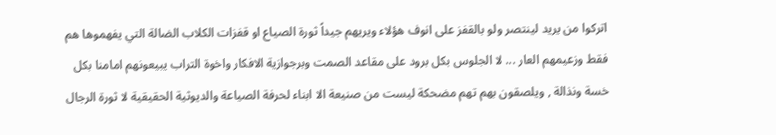اتركوا من يريد لينتصر ولو بالقفز على انوف هؤلاء ويريهم جيداً ثورة الصياع او قفزات الكلاب الضالة التي يفهموها هم فقط وزعيمهم العار ... لا الجلوس بكل برود على مقاعد الصمت وبرجوازية الافكار واخوة التراب يبيعونهم امامنا بكل خسة ونذالة , ويلصقون بهم تهم مضحكة ليست من صنيعة الا ابناء لحرفة الصياعة والديوثية الحقيقية لا ثورة الرجال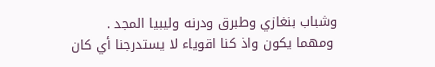وشباب بنغازي وطبرق ودرنه وليبيا المجد .
 ومهما يكون واذ كنا اقوياء لا يستدرجنا أي كان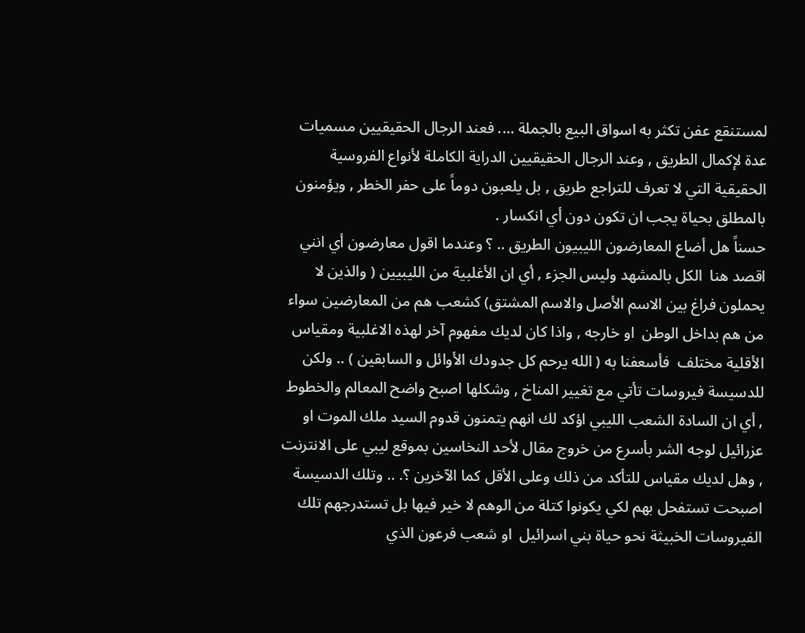لمستنقع عفن تكثر به اسواق البيع بالجملة .... فعند الرجال الحقيقيين مسميات عدة لإكمال الطريق , وعند الرجال الحقيقيين الدراية الكاملة لأنواع الفروسية الحقيقية التي لا تعرف للتراجع طريق , بل يلعبون دوماً على حفر الخطر , ويؤمنون بالمطلق بحياة يجب ان تكون دون أي انكسار .
حسناً هل أضاع المعارضون الليبيون الطريق .. ؟ وعندما اقول معارضون أي انني اقصد هنا  الكل بالمشهد وليس الجزء , أي ان الأغلبية من الليبيين ( والذين لا يحملون فراغ بين الاسم الأصل والاسم المشتق) كشعب هم من المعارضين سواء من هم بداخل الوطن  او خارجه , واذا كان لديك مفهوم آخر لهذه الاغلبية ومقياس الأقلية مختلف  فأسعفنا به ( الله يرحم كل جدودك الأوائل و السابقين ) .. ولكن للدسيسة فيروسات تأتي مع تغيير المناخ , وشكلها اصبح واضح المعالم والخطوط , أي ان السادة الشعب الليبي اؤكد لك انهم يتمنون قدوم السيد ملك الموت او عزرائيل لوجه الشر بأسرع من خروج مقال لأحد النخاسين بموقع ليبي على الانترنت , وهل لديك مقياس للتأكد من ذلك وعلى الأقل كما الآخرين ؟. .. وتلك الدسيسة اصبحت تستفحل بهم لكي يكونوا كتلة من الوهم لا خير فيها بل تستدرجهم تلك الفيروسات الخبيثة نحو حياة بني اسرائيل  او شعب فرعون الذي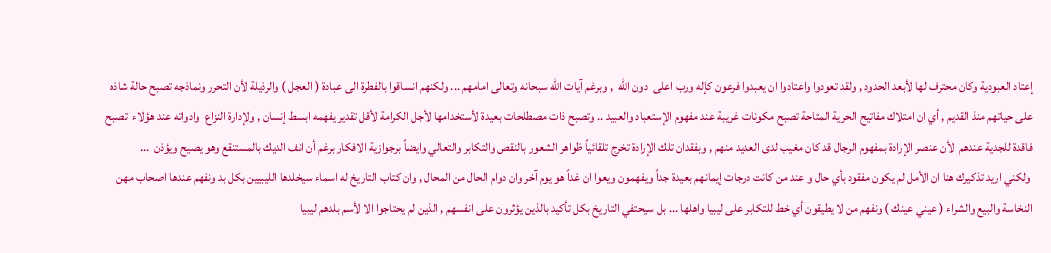إعتاد العبودية وكان محترف لها لأبعد الحدود , ولقد تعودوا واعتادوا ان يعبدوا فرعون كإله ورب اعلى  دون الله  , وبرغم آيات الله سبحانه وتعالى امامهم ... ولكنهم انساقوا بالفطرة الى عبادة ( العجل ) والرذيلة لأن التحرر ونماذجه تصبح حالة شاذه على حياتهم منذ القديم , أي ان امتلاك مفاتيح الحرية المتاحة تصبح مكونات غريبة عند مفهوم الإستعباد والعبيد .. وتصبح ذات مصطلحات بعيدة لأستخدامها لأجل الكرامة لأقل تقدير يفهمه ابسط إنسان , ولإدارة النزاع  وادواته عند هؤلاء  تصبح فاقدة للجدية عندهم  لأن عنصر الإرادة بمفهوم الرجال قد كان مغيب لدى العديد منهم , وبفقدان تلك الإرادة تخرج تلقائياً ظواهر الشعور بالنقص والتكابر والتعالي وايضاً برجوازية الافكار برغم أن انف الديك بالمستنقع وهو يصيح ويؤذن  ...
 ولكني اريد تذكيرك هنا ان الأمل لم يكون مفقود بأي حال و عند من كانت درجات إيمانهم بعيدة جداً ويفهمون ويعوا ان غداً هو يوم آخر وان دوام الحال من المحال , وان كتاب التاريخ له اسماء سيخلدها الليبيين بكل بد ونفهم عندها اصحاب مهن النخاسة والبيع والشراء ( عيني عينك ) ونفهم من لا يطيقون أي خط للتكابر على ليبيا واهلها ... بل سيحتفي التاريخ بكل تأكيد بالذين يؤثرون على انفسهم , الذين لم يحتاجوا الا لأسم بلدهم ليبيا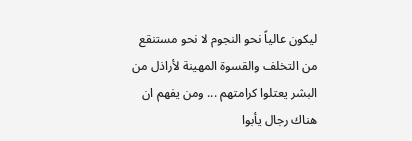ليكون عالياً نحو النجوم لا نحو مستنقع من التخلف والقسوة المهينة لأراذل من البشر يعتلوا كرامتهم ... ومن يفهم ان هناك رجال يأبوا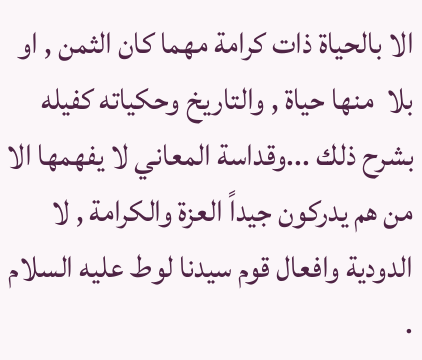الا بالحياة ذات كرامة مهما كان الثمن , او بلا  منها حياة , والتاريخ وحكياته كفيله بشرح ذلك ...وقداسة المعاني لا يفهمها الا من هم يدركون جيداً العزة والكرامة , لا الدودية وافعال قوم سيدنا لوط عليه السلام .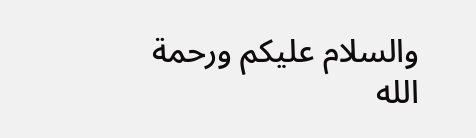والسلام عليكم ورحمة الله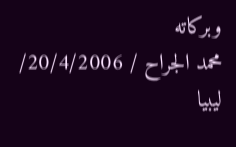وبركاته
محمد الجراح / 20/4/2006/ ليبيا